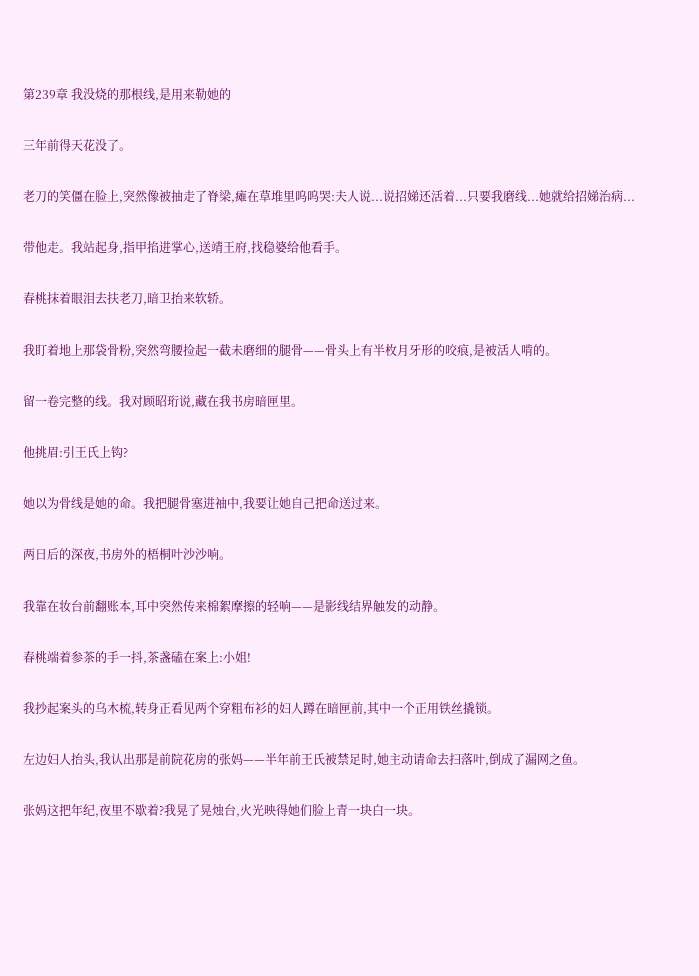第239章 我没烧的那根线,是用来勒她的

三年前得天花没了。

老刀的笑僵在脸上,突然像被抽走了脊梁,瘫在草堆里呜呜哭:夫人说...说招娣还活着...只要我磨线...她就给招娣治病...

带他走。我站起身,指甲掐进掌心,送靖王府,找稳婆给他看手。

春桃抹着眼泪去扶老刀,暗卫抬来软轿。

我盯着地上那袋骨粉,突然弯腰捡起一截未磨细的腿骨——骨头上有半枚月牙形的咬痕,是被活人啃的。

留一卷完整的线。我对顾昭珩说,藏在我书房暗匣里。

他挑眉:引王氏上钩?

她以为骨线是她的命。我把腿骨塞进袖中,我要让她自己把命送过来。

两日后的深夜,书房外的梧桐叶沙沙响。

我靠在妆台前翻账本,耳中突然传来棉絮摩擦的轻响——是影线结界触发的动静。

春桃端着参茶的手一抖,茶盏磕在案上:小姐!

我抄起案头的乌木梳,转身正看见两个穿粗布衫的妇人蹲在暗匣前,其中一个正用铁丝撬锁。

左边妇人抬头,我认出那是前院花房的张妈——半年前王氏被禁足时,她主动请命去扫落叶,倒成了漏网之鱼。

张妈这把年纪,夜里不歇着?我晃了晃烛台,火光映得她们脸上青一块白一块。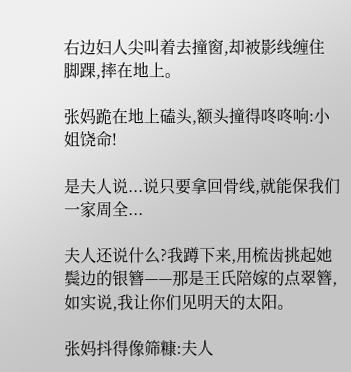右边妇人尖叫着去撞窗,却被影线缠住脚踝,摔在地上。

张妈跪在地上磕头,额头撞得咚咚响:小姐饶命!

是夫人说...说只要拿回骨线,就能保我们一家周全...

夫人还说什么?我蹲下来,用梳齿挑起她鬓边的银簪——那是王氏陪嫁的点翠簪,如实说,我让你们见明天的太阳。

张妈抖得像筛糠:夫人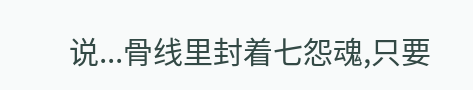说...骨线里封着七怨魂,只要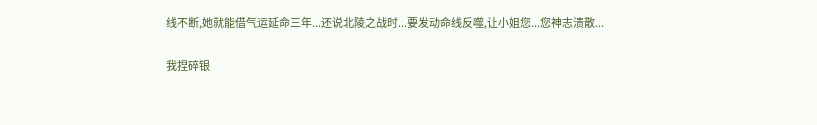线不断,她就能借气运延命三年...还说北陵之战时...要发动命线反噬,让小姐您...您神志溃散...

我捏碎银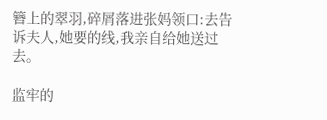簪上的翠羽,碎屑落进张妈领口:去告诉夫人,她要的线,我亲自给她送过去。

监牢的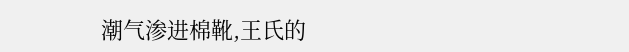潮气渗进棉靴,王氏的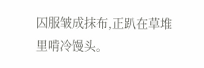囚服皱成抹布,正趴在草堆里啃冷馒头。